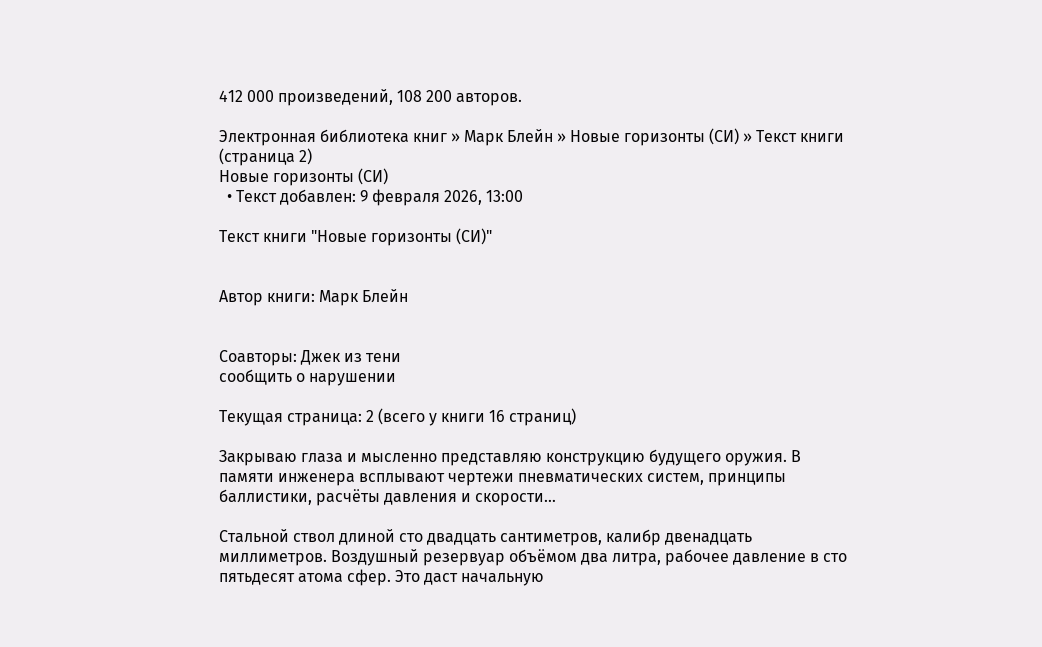412 000 произведений, 108 200 авторов.

Электронная библиотека книг » Марк Блейн » Новые горизонты (СИ) » Текст книги (страница 2)
Новые горизонты (СИ)
  • Текст добавлен: 9 февраля 2026, 13:00

Текст книги "Новые горизонты (СИ)"


Автор книги: Марк Блейн


Соавторы: Джек из тени
сообщить о нарушении

Текущая страница: 2 (всего у книги 16 страниц)

Закрываю глаза и мысленно представляю конструкцию будущего оружия. В памяти инженера всплывают чертежи пневматических систем, принципы баллистики, расчёты давления и скорости…

Стальной ствол длиной сто двадцать сантиметров, калибр двенадцать миллиметров. Воздушный резервуар объёмом два литра, рабочее давление в сто пятьдесят атома сфер. Это даст начальную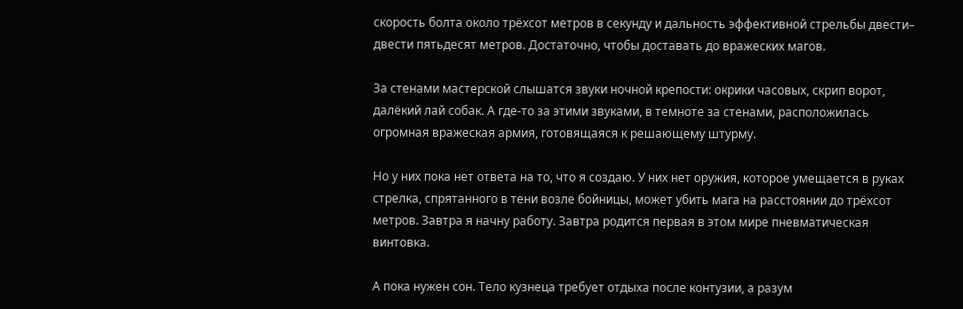скорость болта около трёхсот метров в секунду и дальность эффективной стрельбы двести– двести пятьдесят метров. Достаточно, чтобы доставать до вражеских магов.

За стенами мастерской слышатся звуки ночной крепости: окрики часовых, скрип ворот, далёкий лай собак. А где-то за этими звуками, в темноте за стенами, расположилась огромная вражеская армия, готовящаяся к решающему штурму.

Но у них пока нет ответа на то, что я создаю. У них нет оружия, которое умещается в руках стрелка, спрятанного в тени возле бойницы, может убить мага на расстоянии до трёхсот метров. Завтра я начну работу. Завтра родится первая в этом мире пневматическая винтовка.

А пока нужен сон. Тело кузнеца требует отдыха после контузии, а разум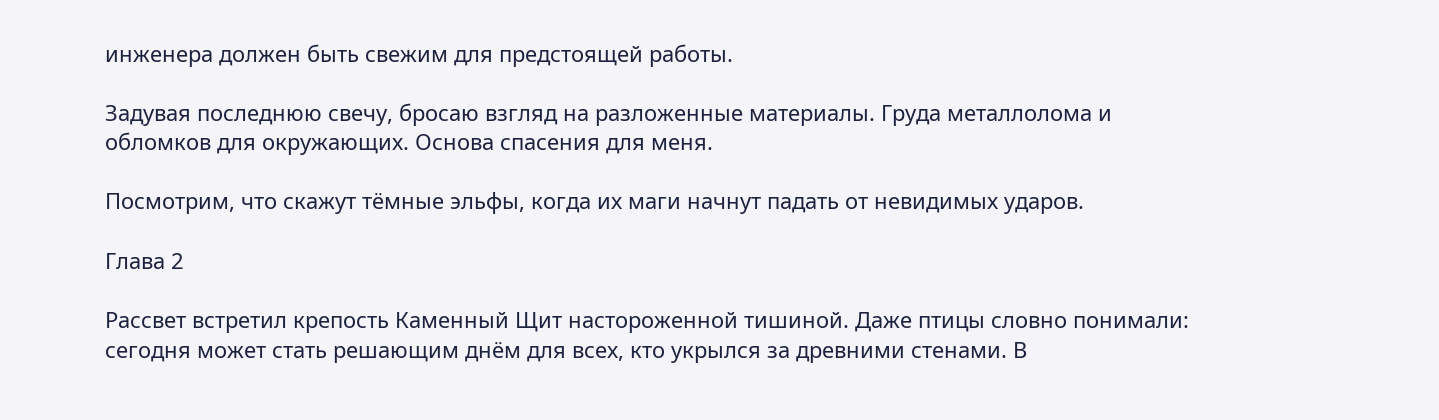инженера должен быть свежим для предстоящей работы.

Задувая последнюю свечу, бросаю взгляд на разложенные материалы. Груда металлолома и обломков для окружающих. Основа спасения для меня.

Посмотрим, что скажут тёмные эльфы, когда их маги начнут падать от невидимых ударов.

Глава 2

Рассвет встретил крепость Каменный Щит настороженной тишиной. Даже птицы словно понимали: сегодня может стать решающим днём для всех, кто укрылся за древними стенами. В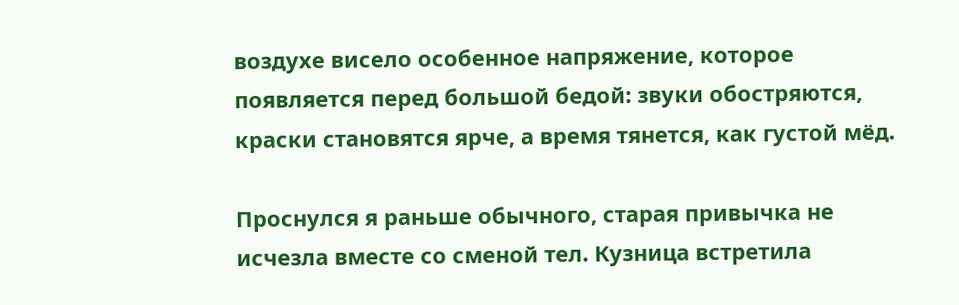воздухе висело особенное напряжение, которое появляется перед большой бедой: звуки обостряются, краски становятся ярче, а время тянется, как густой мёд.

Проснулся я раньше обычного, старая привычка не исчезла вместе со сменой тел. Кузница встретила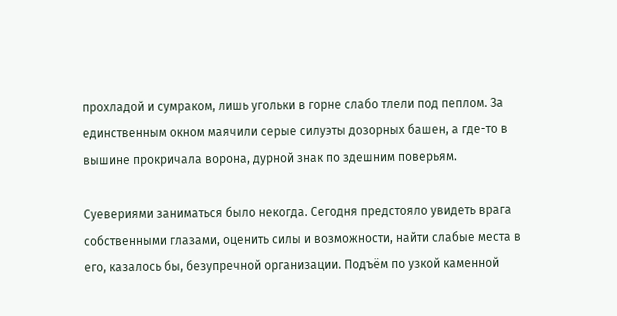прохладой и сумраком, лишь угольки в горне слабо тлели под пеплом. За единственным окном маячили серые силуэты дозорных башен, а где-то в вышине прокричала ворона, дурной знак по здешним поверьям.

Суевериями заниматься было некогда. Сегодня предстояло увидеть врага собственными глазами, оценить силы и возможности, найти слабые места в его, казалось бы, безупречной организации. Подъём по узкой каменной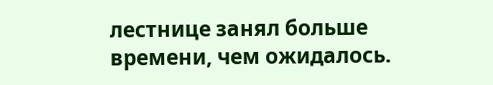лестнице занял больше времени, чем ожидалось.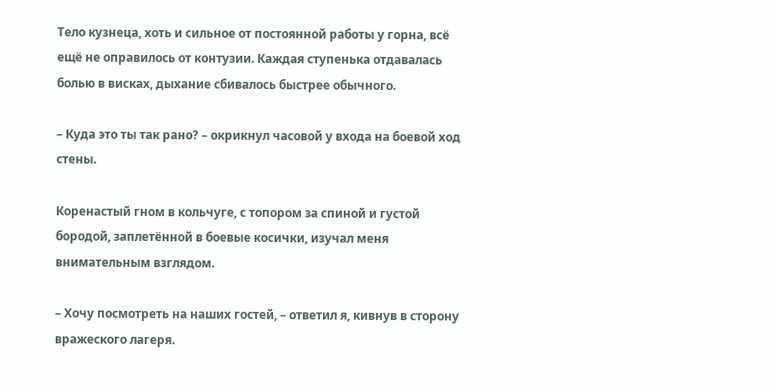Тело кузнеца, хоть и сильное от постоянной работы у горна, всё ещё не оправилось от контузии. Каждая ступенька отдавалась болью в висках, дыхание сбивалось быстрее обычного.

– Куда это ты так рано? – окрикнул часовой у входа на боевой ход стены.

Коренастый гном в кольчуге, с топором за спиной и густой бородой, заплетённой в боевые косички, изучал меня внимательным взглядом.

– Хочу посмотреть на наших гостей, – ответил я, кивнув в сторону вражеского лагеря.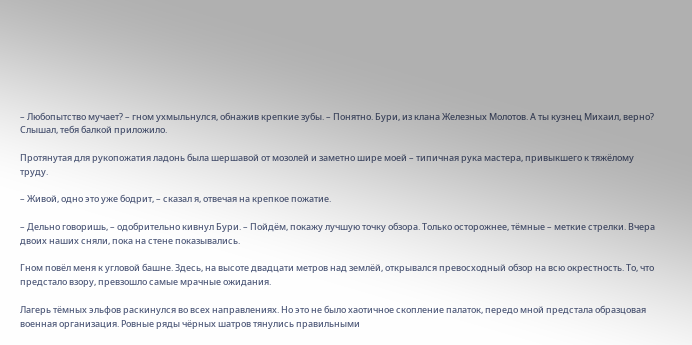– Любопытство мучает? – гном ухмыльнулся, обнажив крепкие зубы. – Понятно. Бури, из клана Железных Молотов. А ты кузнец Михаил, верно? Слышал, тебя балкой приложило.

Протянутая для рукопожатия ладонь была шершавой от мозолей и заметно шире моей – типичная рука мастера, привыкшего к тяжёлому труду.

– Живой, одно это уже бодрит, – сказал я, отвечая на крепкое пожатие.

– Дельно говоришь, – одобрительно кивнул Бури. – Пойдём, покажу лучшую точку обзора. Только осторожнее, тёмные – меткие стрелки. Вчера двоих наших сняли, пока на стене показывались.

Гном повёл меня к угловой башне. Здесь, на высоте двадцати метров над землёй, открывался превосходный обзор на всю окрестность. То, что предстало взору, превзошло самые мрачные ожидания.

Лагерь тёмных эльфов раскинулся во всех направлениях. Но это не было хаотичное скопление палаток, передо мной предстала образцовая военная организация. Ровные ряды чёрных шатров тянулись правильными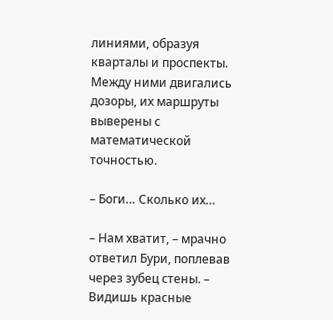линиями, образуя кварталы и проспекты. Между ними двигались дозоры, их маршруты выверены с математической точностью.

– Боги… Сколько их…

– Нам хватит, – мрачно ответил Бури, поплевав через зубец стены. – Видишь красные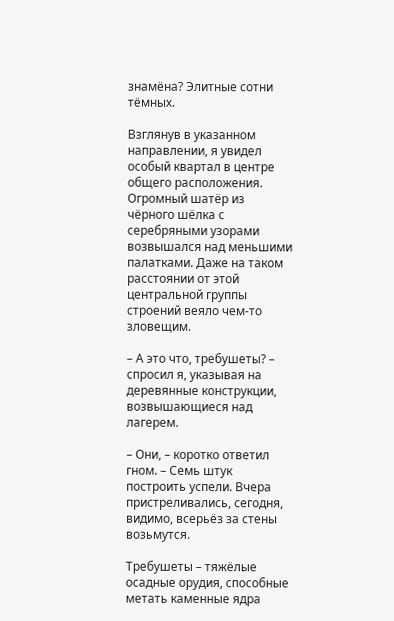знамёна? Элитные сотни тёмных.

Взглянув в указанном направлении, я увидел особый квартал в центре общего расположения. Огромный шатёр из чёрного шёлка с серебряными узорами возвышался над меньшими палатками. Даже на таком расстоянии от этой центральной группы строений веяло чем-то зловещим.

– А это что, требушеты? – спросил я, указывая на деревянные конструкции, возвышающиеся над лагерем.

– Они, – коротко ответил гном. – Семь штук построить успели. Вчера пристреливались, сегодня, видимо, всерьёз за стены возьмутся.

Требушеты – тяжёлые осадные орудия, способные метать каменные ядра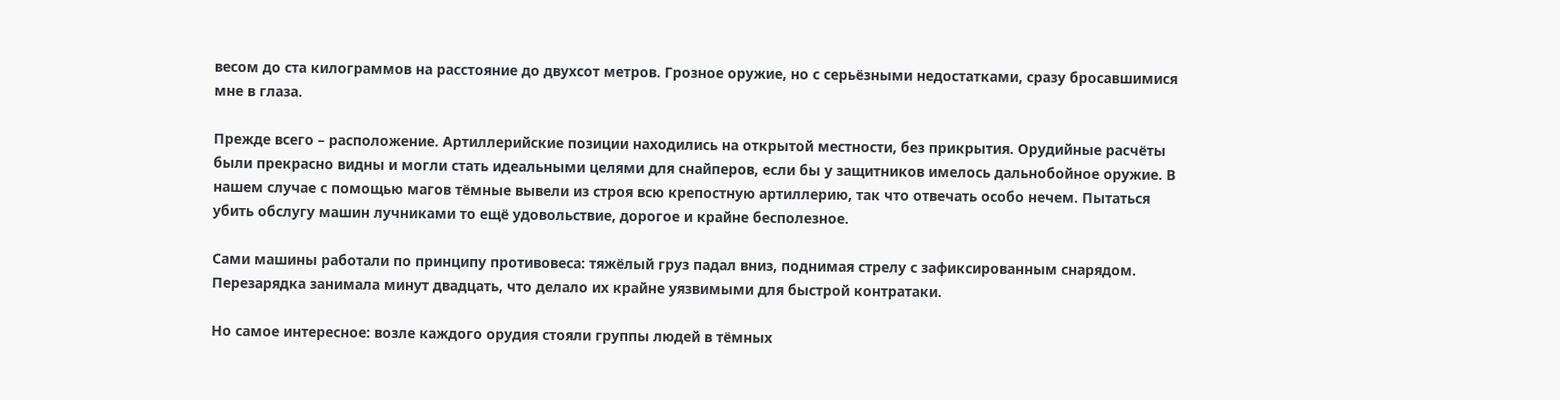весом до ста килограммов на расстояние до двухсот метров. Грозное оружие, но с серьёзными недостатками, сразу бросавшимися мне в глаза.

Прежде всего – расположение. Артиллерийские позиции находились на открытой местности, без прикрытия. Орудийные расчёты были прекрасно видны и могли стать идеальными целями для снайперов, если бы у защитников имелось дальнобойное оружие. В нашем случае с помощью магов тёмные вывели из строя всю крепостную артиллерию, так что отвечать особо нечем. Пытаться убить обслугу машин лучниками то ещё удовольствие, дорогое и крайне бесполезное.

Сами машины работали по принципу противовеса: тяжёлый груз падал вниз, поднимая стрелу с зафиксированным снарядом. Перезарядка занимала минут двадцать, что делало их крайне уязвимыми для быстрой контратаки.

Но самое интересное: возле каждого орудия стояли группы людей в тёмных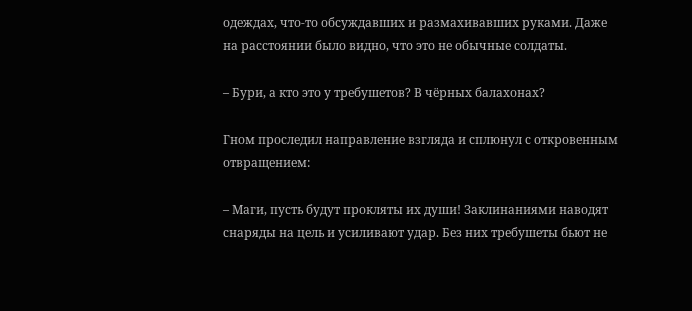одеждах, что-то обсуждавших и размахивавших руками. Даже на расстоянии было видно, что это не обычные солдаты.

– Бури, а кто это у требушетов? В чёрных балахонах?

Гном проследил направление взгляда и сплюнул с откровенным отвращением:

– Маги, пусть будут прокляты их души! Заклинаниями наводят снаряды на цель и усиливают удар. Без них требушеты бьют не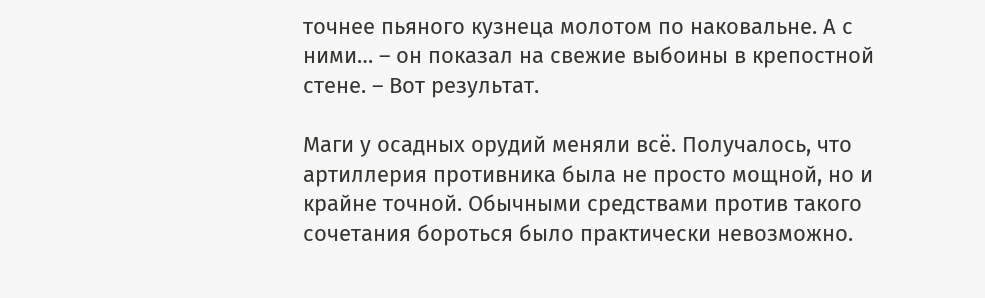точнее пьяного кузнеца молотом по наковальне. А с ними… – он показал на свежие выбоины в крепостной стене. – Вот результат.

Маги у осадных орудий меняли всё. Получалось, что артиллерия противника была не просто мощной, но и крайне точной. Обычными средствами против такого сочетания бороться было практически невозможно.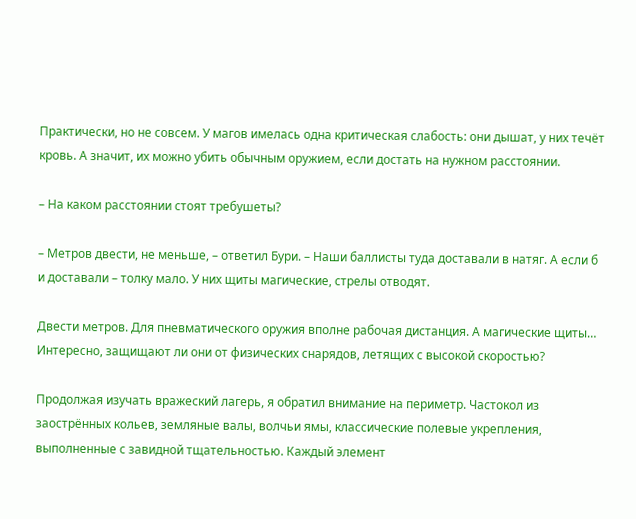Практически, но не совсем. У магов имелась одна критическая слабость: они дышат, у них течёт кровь. А значит, их можно убить обычным оружием, если достать на нужном расстоянии.

– На каком расстоянии стоят требушеты?

– Метров двести, не меньше, – ответил Бури. – Наши баллисты туда доставали в натяг. А если б и доставали – толку мало. У них щиты магические, стрелы отводят.

Двести метров. Для пневматического оружия вполне рабочая дистанция. А магические щиты… Интересно, защищают ли они от физических снарядов, летящих с высокой скоростью?

Продолжая изучать вражеский лагерь, я обратил внимание на периметр. Частокол из заострённых кольев, земляные валы, волчьи ямы, классические полевые укрепления, выполненные с завидной тщательностью. Каждый элемент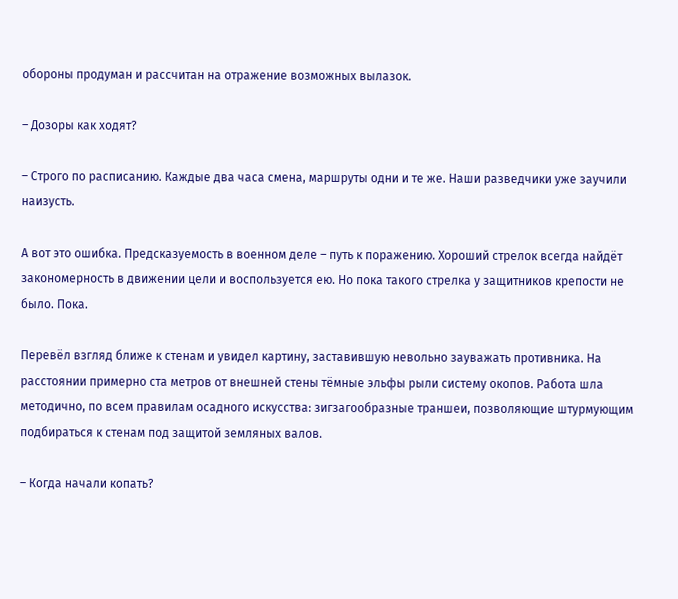обороны продуман и рассчитан на отражение возможных вылазок.

– Дозоры как ходят?

– Строго по расписанию. Каждые два часа смена, маршруты одни и те же. Наши разведчики уже заучили наизусть.

А вот это ошибка. Предсказуемость в военном деле – путь к поражению. Хороший стрелок всегда найдёт закономерность в движении цели и воспользуется ею. Но пока такого стрелка у защитников крепости не было. Пока.

Перевёл взгляд ближе к стенам и увидел картину, заставившую невольно зауважать противника. На расстоянии примерно ста метров от внешней стены тёмные эльфы рыли систему окопов. Работа шла методично, по всем правилам осадного искусства: зигзагообразные траншеи, позволяющие штурмующим подбираться к стенам под защитой земляных валов.

– Когда начали копать?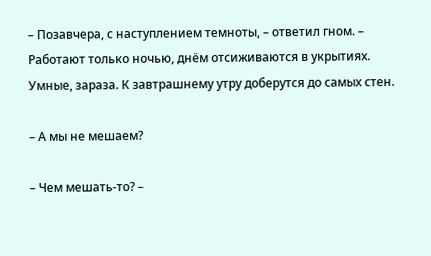– Позавчера, с наступлением темноты, – ответил гном. – Работают только ночью, днём отсиживаются в укрытиях. Умные, зараза. К завтрашнему утру доберутся до самых стен.

– А мы не мешаем?

– Чем мешать-то? –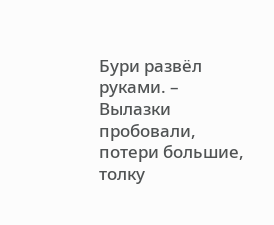Бури развёл руками. – Вылазки пробовали, потери большие, толку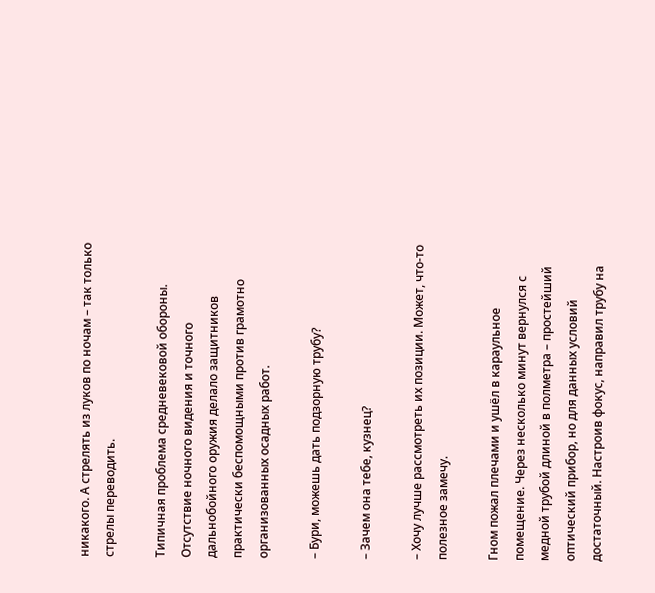никакого. А стрелять из луков по ночам – так только стрелы переводить.

Типичная проблема средневековой обороны. Отсутствие ночного видения и точного дальнобойного оружия делало защитников практически беспомощными против грамотно организованных осадных работ.

– Бури, можешь дать подзорную трубу?

– Зачем она тебе, кузнец?

– Хочу лучше рассмотреть их позиции. Может, что-то полезное замечу.

Гном пожал плечами и ушёл в караульное помещение. Через несколько минут вернулся с медной трубой длиной в полметра – простейший оптический прибор, но для данных условий достаточный. Настроив фокус, направил трубу на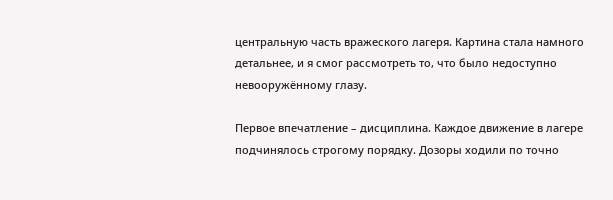центральную часть вражеского лагеря. Картина стала намного детальнее, и я смог рассмотреть то, что было недоступно невооружённому глазу.

Первое впечатление – дисциплина. Каждое движение в лагере подчинялось строгому порядку. Дозоры ходили по точно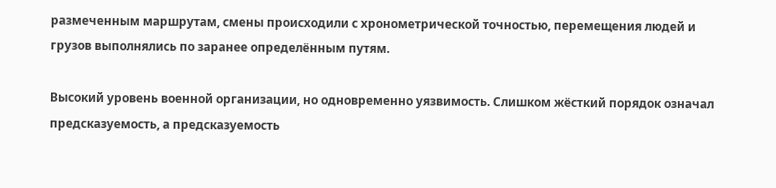размеченным маршрутам, смены происходили с хронометрической точностью, перемещения людей и грузов выполнялись по заранее определённым путям.

Высокий уровень военной организации, но одновременно уязвимость. Слишком жёсткий порядок означал предсказуемость, а предсказуемость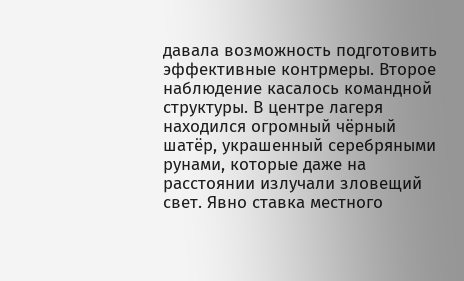давала возможность подготовить эффективные контрмеры. Второе наблюдение касалось командной структуры. В центре лагеря находился огромный чёрный шатёр, украшенный серебряными рунами, которые даже на расстоянии излучали зловещий свет. Явно ставка местного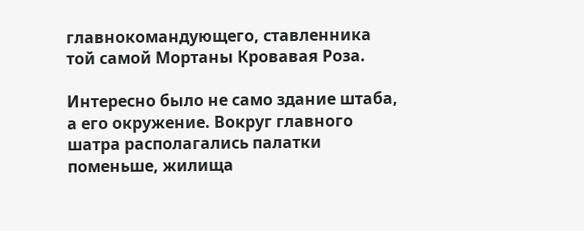главнокомандующего, ставленника той самой Мортаны Кровавая Роза.

Интересно было не само здание штаба, а его окружение. Вокруг главного шатра располагались палатки поменьше, жилища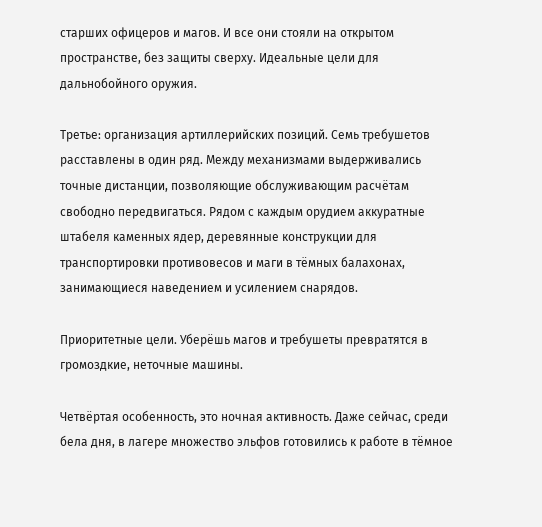старших офицеров и магов. И все они стояли на открытом пространстве, без защиты сверху. Идеальные цели для дальнобойного оружия.

Третье: организация артиллерийских позиций. Семь требушетов расставлены в один ряд. Между механизмами выдерживались точные дистанции, позволяющие обслуживающим расчётам свободно передвигаться. Рядом с каждым орудием аккуратные штабеля каменных ядер, деревянные конструкции для транспортировки противовесов и маги в тёмных балахонах, занимающиеся наведением и усилением снарядов.

Приоритетные цели. Уберёшь магов и требушеты превратятся в громоздкие, неточные машины.

Четвёртая особенность, это ночная активность. Даже сейчас, среди бела дня, в лагере множество эльфов готовились к работе в тёмное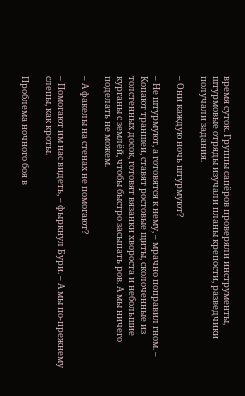время суток. Группы сапёров проверяли инструменты, штурмовые отряды изучали планы крепости, разведчики получали задания.

– Они каждую ночь штурмуют?

– Не штурмуют, а готовятся к нему, – мрачно поправил гном. – Копают траншеи, ставят ростовые щиты, сколоченные из толстенных досок, готовят вязанки хвороста и небольшие курганы с землёй, чтобы быстро засыпать ров. А мы ничего поделать не можем.

– А факелы на стенах не помогают?

– Помогают им нас видеть, – фыркнул Бури. – А мы по-прежнему слепы, как кроты.

Проблема ночного боя в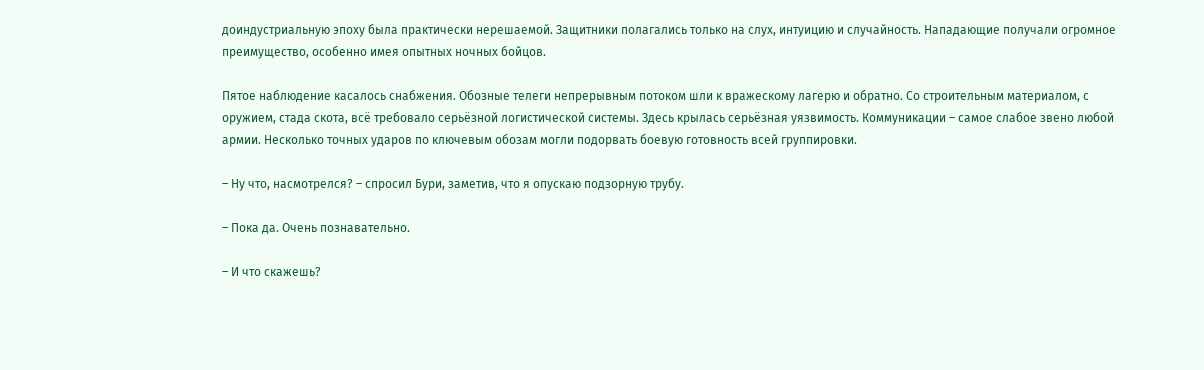доиндустриальную эпоху была практически нерешаемой. Защитники полагались только на слух, интуицию и случайность. Нападающие получали огромное преимущество, особенно имея опытных ночных бойцов.

Пятое наблюдение касалось снабжения. Обозные телеги непрерывным потоком шли к вражескому лагерю и обратно. Со строительным материалом, с оружием, стада скота, всё требовало серьёзной логистической системы. Здесь крылась серьёзная уязвимость. Коммуникации – самое слабое звено любой армии. Несколько точных ударов по ключевым обозам могли подорвать боевую готовность всей группировки.

– Ну что, насмотрелся? – спросил Бури, заметив, что я опускаю подзорную трубу.

– Пока да. Очень познавательно.

– И что скажешь?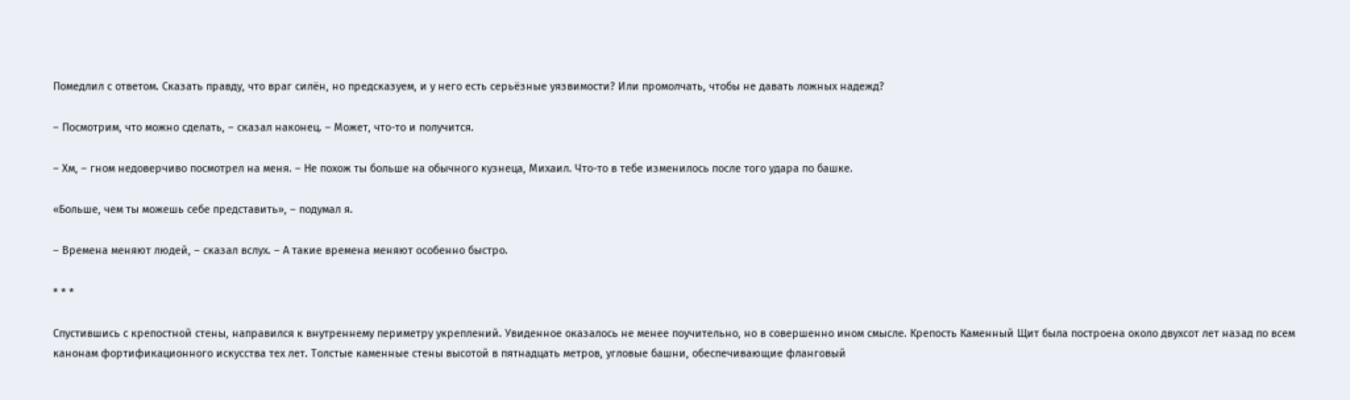Помедлил с ответом. Сказать правду, что враг силён, но предсказуем, и у него есть серьёзные уязвимости? Или промолчать, чтобы не давать ложных надежд?

– Посмотрим, что можно сделать, – сказал наконец. – Может, что-то и получится.

– Хм, – гном недоверчиво посмотрел на меня. – Не похож ты больше на обычного кузнеца, Михаил. Что-то в тебе изменилось после того удара по башке.

«Больше, чем ты можешь себе представить», – подумал я.

– Времена меняют людей, – сказал вслух. – А такие времена меняют особенно быстро.

* * *

Спустившись с крепостной стены, направился к внутреннему периметру укреплений. Увиденное оказалось не менее поучительно, но в совершенно ином смысле. Крепость Каменный Щит была построена около двухсот лет назад по всем канонам фортификационного искусства тех лет. Толстые каменные стены высотой в пятнадцать метров, угловые башни, обеспечивающие фланговый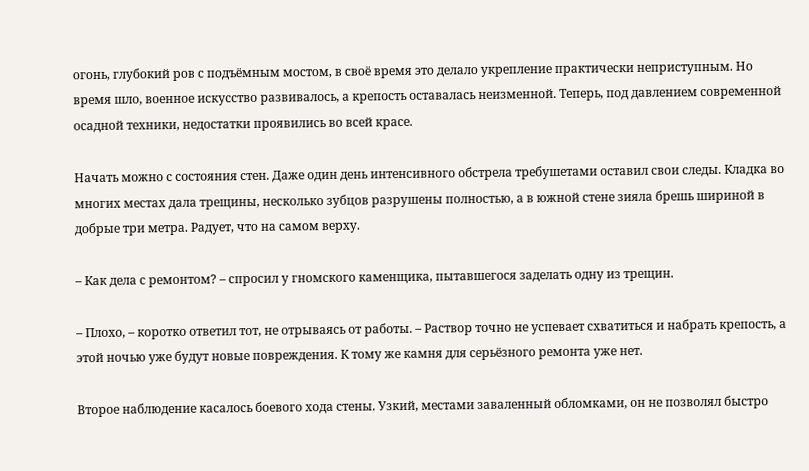огонь, глубокий ров с подъёмным мостом, в своё время это делало укрепление практически неприступным. Но время шло, военное искусство развивалось, а крепость оставалась неизменной. Теперь, под давлением современной осадной техники, недостатки проявились во всей красе.

Начать можно с состояния стен. Даже один день интенсивного обстрела требушетами оставил свои следы. Кладка во многих местах дала трещины, несколько зубцов разрушены полностью, а в южной стене зияла брешь шириной в добрые три метра. Радует, что на самом верху.

– Как дела с ремонтом? – спросил у гномского каменщика, пытавшегося заделать одну из трещин.

– Плохо, – коротко ответил тот, не отрываясь от работы. – Раствор точно не успевает схватиться и набрать крепость, а этой ночью уже будут новые повреждения. К тому же камня для серьёзного ремонта уже нет.

Второе наблюдение касалось боевого хода стены. Узкий, местами заваленный обломками, он не позволял быстро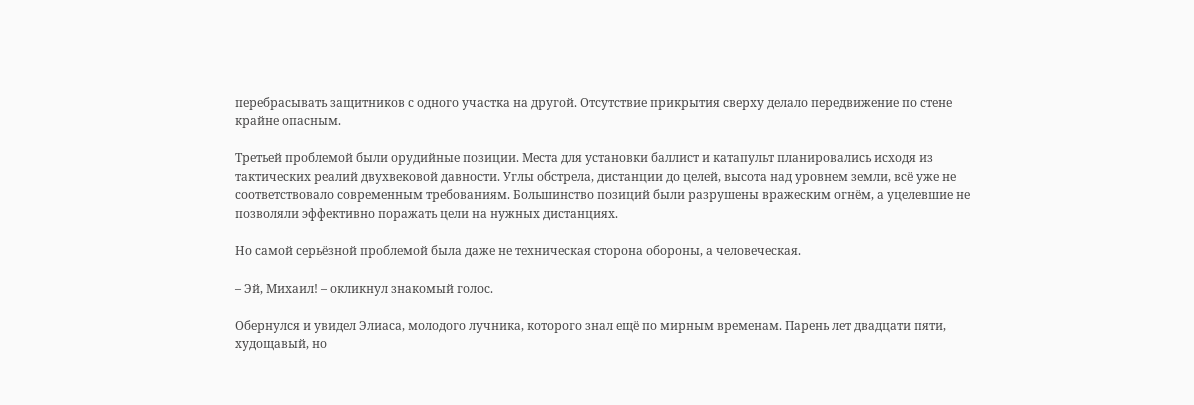перебрасывать защитников с одного участка на другой. Отсутствие прикрытия сверху делало передвижение по стене крайне опасным.

Третьей проблемой были орудийные позиции. Места для установки баллист и катапульт планировались исходя из тактических реалий двухвековой давности. Углы обстрела, дистанции до целей, высота над уровнем земли, всё уже не соответствовало современным требованиям. Большинство позиций были разрушены вражеским огнём, а уцелевшие не позволяли эффективно поражать цели на нужных дистанциях.

Но самой серьёзной проблемой была даже не техническая сторона обороны, а человеческая.

– Эй, Михаил! – окликнул знакомый голос.

Обернулся и увидел Элиаса, молодого лучника, которого знал ещё по мирным временам. Парень лет двадцати пяти, худощавый, но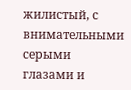жилистый, с внимательными серыми глазами и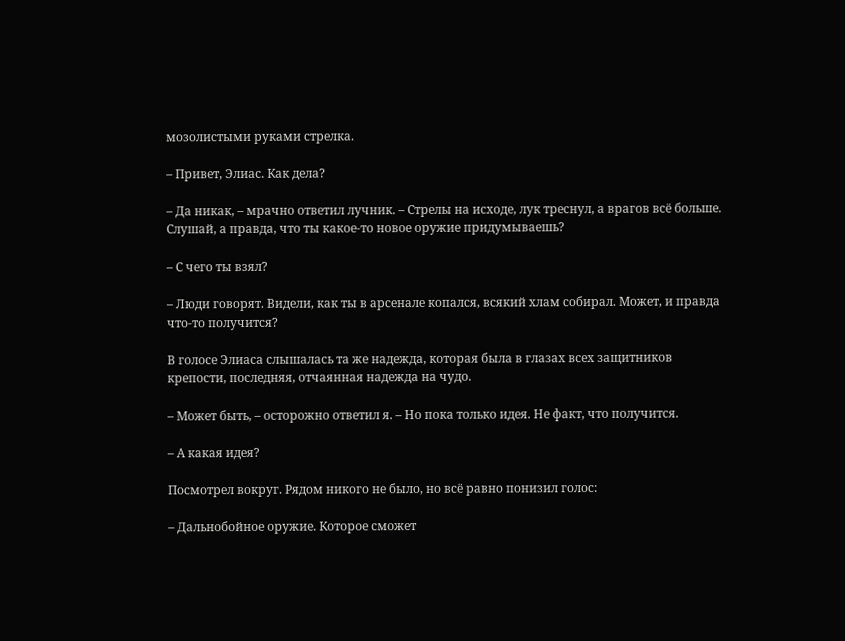мозолистыми руками стрелка.

– Привет, Элиас. Как дела?

– Да никак, – мрачно ответил лучник. – Стрелы на исходе, лук треснул, а врагов всё больше. Слушай, а правда, что ты какое-то новое оружие придумываешь?

– С чего ты взял?

– Люди говорят. Видели, как ты в арсенале копался, всякий хлам собирал. Может, и правда что-то получится?

В голосе Элиаса слышалась та же надежда, которая была в глазах всех защитников крепости, последняя, отчаянная надежда на чудо.

– Может быть, – осторожно ответил я. – Но пока только идея. Не факт, что получится.

– А какая идея?

Посмотрел вокруг. Рядом никого не было, но всё равно понизил голос:

– Дальнобойное оружие. Которое сможет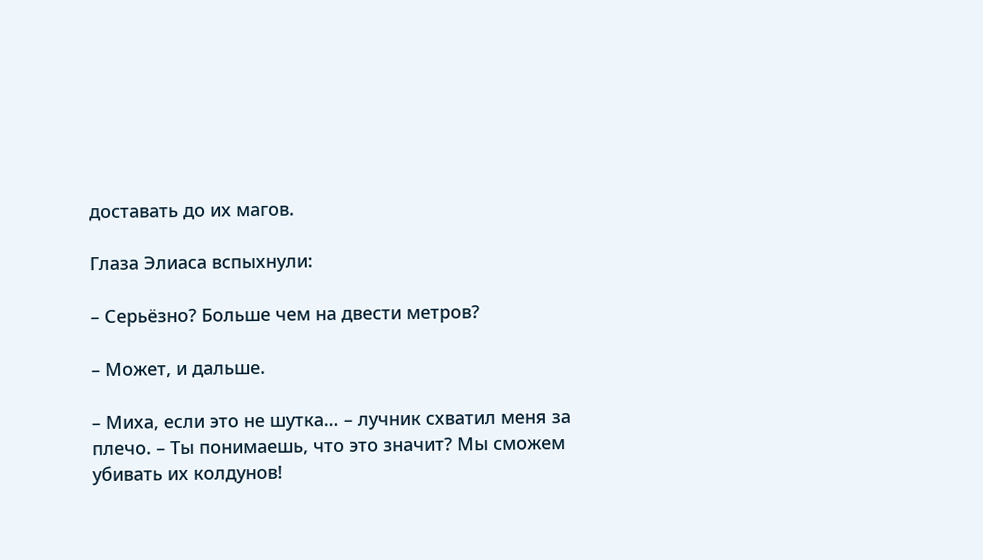доставать до их магов.

Глаза Элиаса вспыхнули:

– Серьёзно? Больше чем на двести метров?

– Может, и дальше.

– Миха, если это не шутка… – лучник схватил меня за плечо. – Ты понимаешь, что это значит? Мы сможем убивать их колдунов!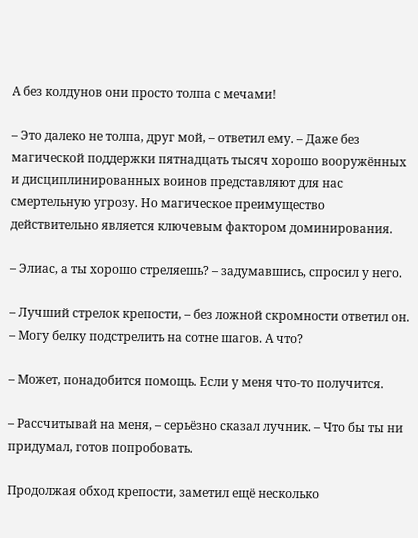А без колдунов они просто толпа с мечами!

– Это далеко не толпа, друг мой, – ответил ему. – Даже без магической поддержки пятнадцать тысяч хорошо вооружённых и дисциплинированных воинов представляют для нас смертельную угрозу. Но магическое преимущество действительно является ключевым фактором доминирования.

– Элиас, а ты хорошо стреляешь? – задумавшись, спросил у него.

– Лучший стрелок крепости, – без ложной скромности ответил он. – Могу белку подстрелить на сотне шагов. А что?

– Может, понадобится помощь. Если у меня что-то получится.

– Рассчитывай на меня, – серьёзно сказал лучник. – Что бы ты ни придумал, готов попробовать.

Продолжая обход крепости, заметил ещё несколько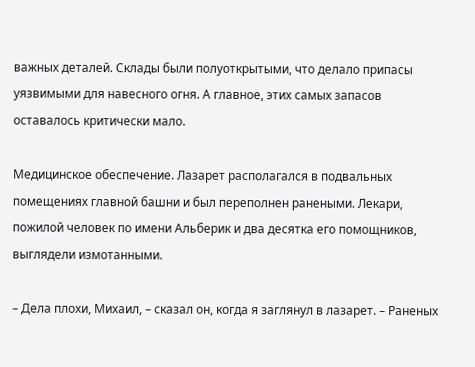важных деталей. Склады были полуоткрытыми, что делало припасы уязвимыми для навесного огня. А главное, этих самых запасов оставалось критически мало.

Медицинское обеспечение. Лазарет располагался в подвальных помещениях главной башни и был переполнен ранеными. Лекари, пожилой человек по имени Альберик и два десятка его помощников, выглядели измотанными.

– Дела плохи, Михаил, – сказал он, когда я заглянул в лазарет. – Раненых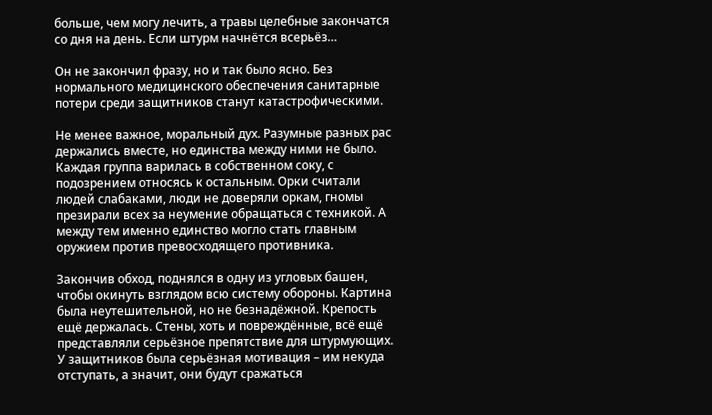больше, чем могу лечить, а травы целебные закончатся со дня на день. Если штурм начнётся всерьёз…

Он не закончил фразу, но и так было ясно. Без нормального медицинского обеспечения санитарные потери среди защитников станут катастрофическими.

Не менее важное, моральный дух. Разумные разных рас держались вместе, но единства между ними не было. Каждая группа варилась в собственном соку, с подозрением относясь к остальным. Орки считали людей слабаками, люди не доверяли оркам, гномы презирали всех за неумение обращаться с техникой. А между тем именно единство могло стать главным оружием против превосходящего противника.

Закончив обход, поднялся в одну из угловых башен, чтобы окинуть взглядом всю систему обороны. Картина была неутешительной, но не безнадёжной. Крепость ещё держалась. Стены, хоть и повреждённые, всё ещё представляли серьёзное препятствие для штурмующих. У защитников была серьёзная мотивация – им некуда отступать, а значит, они будут сражаться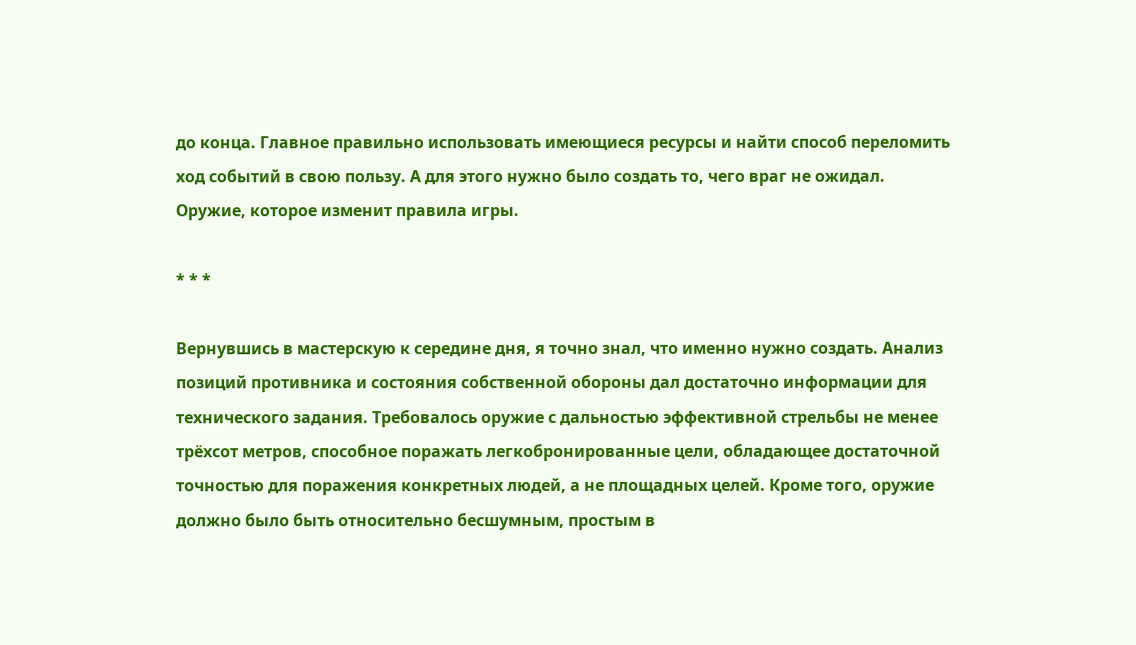до конца. Главное правильно использовать имеющиеся ресурсы и найти способ переломить ход событий в свою пользу. А для этого нужно было создать то, чего враг не ожидал. Оружие, которое изменит правила игры.

* * *

Вернувшись в мастерскую к середине дня, я точно знал, что именно нужно создать. Анализ позиций противника и состояния собственной обороны дал достаточно информации для технического задания. Требовалось оружие с дальностью эффективной стрельбы не менее трёхсот метров, способное поражать легкобронированные цели, обладающее достаточной точностью для поражения конкретных людей, а не площадных целей. Кроме того, оружие должно было быть относительно бесшумным, простым в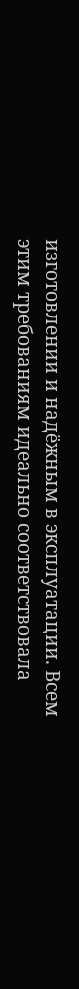изготовлении и надёжным в эксплуатации. Всем этим требованиям идеально соответствовала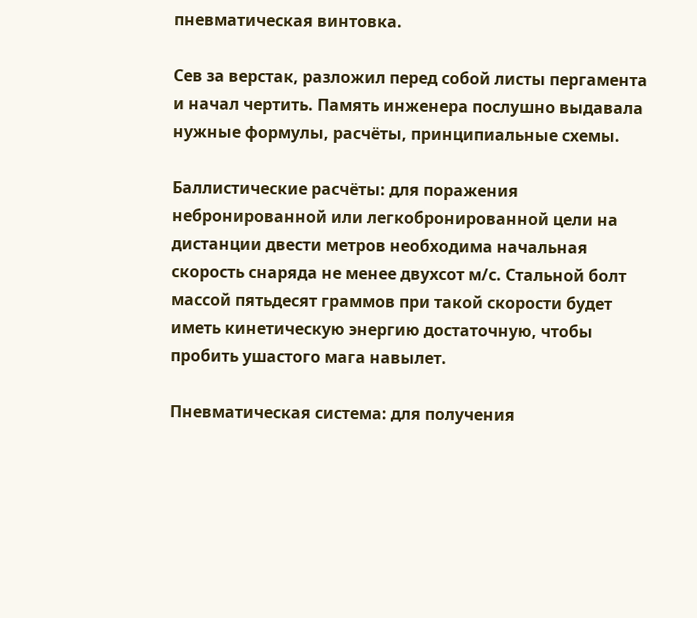пневматическая винтовка.

Сев за верстак, разложил перед собой листы пергамента и начал чертить. Память инженера послушно выдавала нужные формулы, расчёты, принципиальные схемы.

Баллистические расчёты: для поражения небронированной или легкобронированной цели на дистанции двести метров необходима начальная скорость снаряда не менее двухсот м/с. Стальной болт массой пятьдесят граммов при такой скорости будет иметь кинетическую энергию достаточную, чтобы пробить ушастого мага навылет.

Пневматическая система: для получения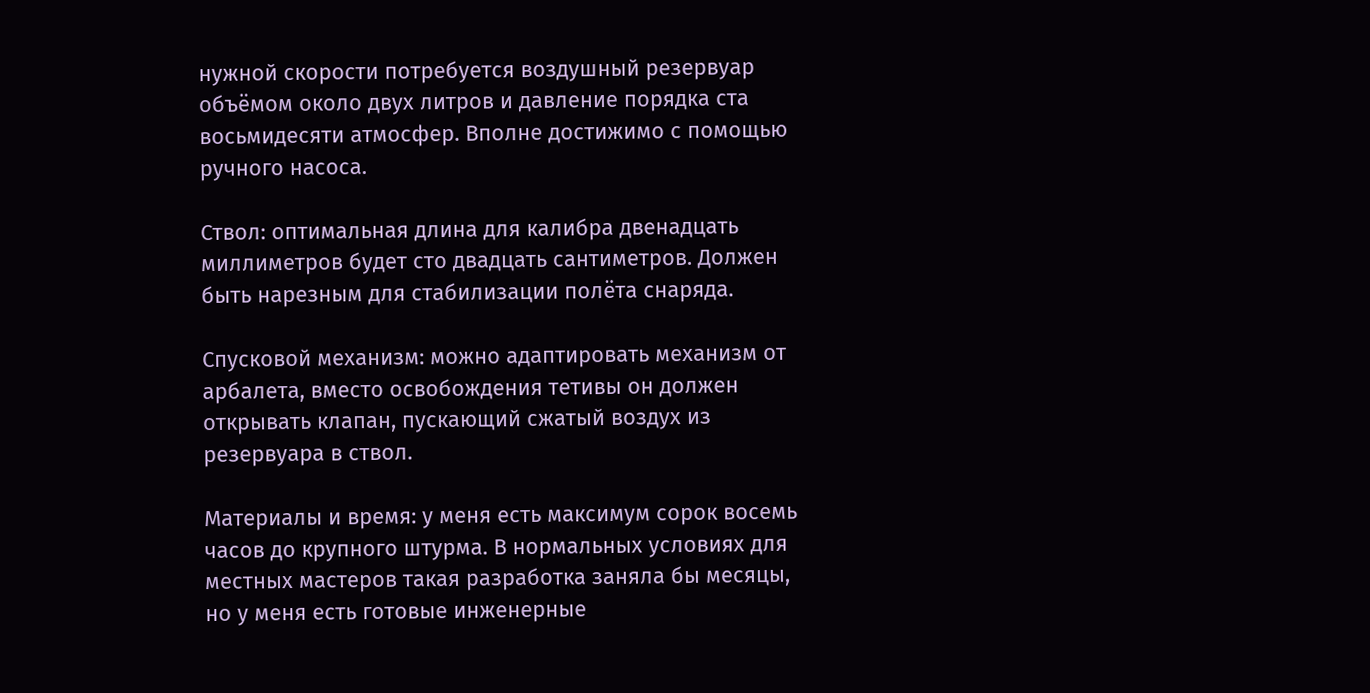нужной скорости потребуется воздушный резервуар объёмом около двух литров и давление порядка ста восьмидесяти атмосфер. Вполне достижимо с помощью ручного насоса.

Ствол: оптимальная длина для калибра двенадцать миллиметров будет сто двадцать сантиметров. Должен быть нарезным для стабилизации полёта снаряда.

Спусковой механизм: можно адаптировать механизм от арбалета, вместо освобождения тетивы он должен открывать клапан, пускающий сжатый воздух из резервуара в ствол.

Материалы и время: у меня есть максимум сорок восемь часов до крупного штурма. В нормальных условиях для местных мастеров такая разработка заняла бы месяцы, но у меня есть готовые инженерные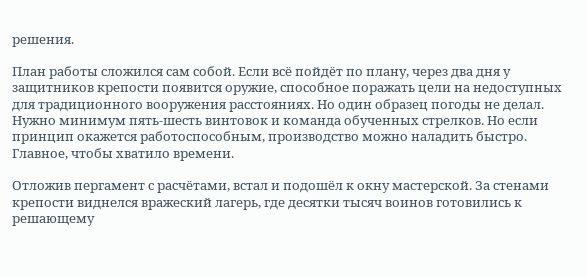решения.

План работы сложился сам собой. Если всё пойдёт по плану, через два дня у защитников крепости появится оружие, способное поражать цели на недоступных для традиционного вооружения расстояниях. Но один образец погоды не делал. Нужно минимум пять-шесть винтовок и команда обученных стрелков. Но если принцип окажется работоспособным, производство можно наладить быстро. Главное, чтобы хватило времени.

Отложив пергамент с расчётами, встал и подошёл к окну мастерской. За стенами крепости виднелся вражеский лагерь, где десятки тысяч воинов готовились к решающему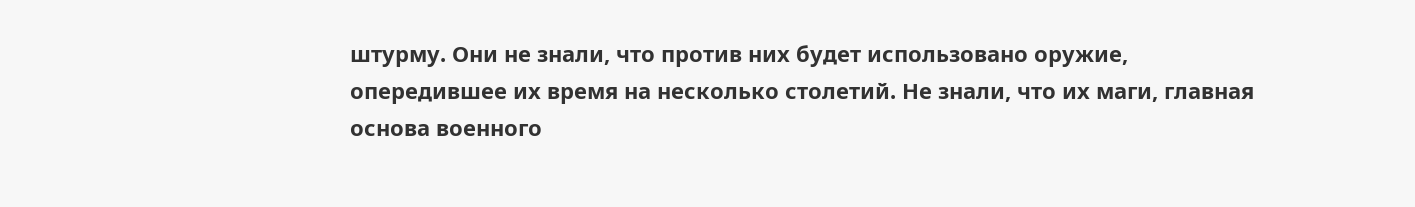штурму. Они не знали, что против них будет использовано оружие, опередившее их время на несколько столетий. Не знали, что их маги, главная основа военного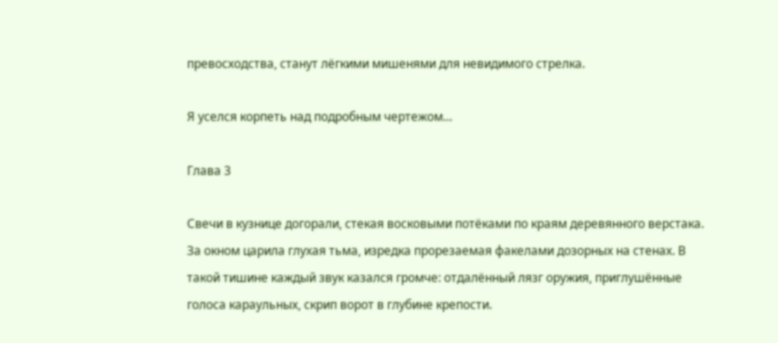превосходства, станут лёгкими мишенями для невидимого стрелка.

Я уселся корпеть над подробным чертежом…

Глава 3

Свечи в кузнице догорали, стекая восковыми потёками по краям деревянного верстака. За окном царила глухая тьма, изредка прорезаемая факелами дозорных на стенах. В такой тишине каждый звук казался громче: отдалённый лязг оружия, приглушённые голоса караульных, скрип ворот в глубине крепости.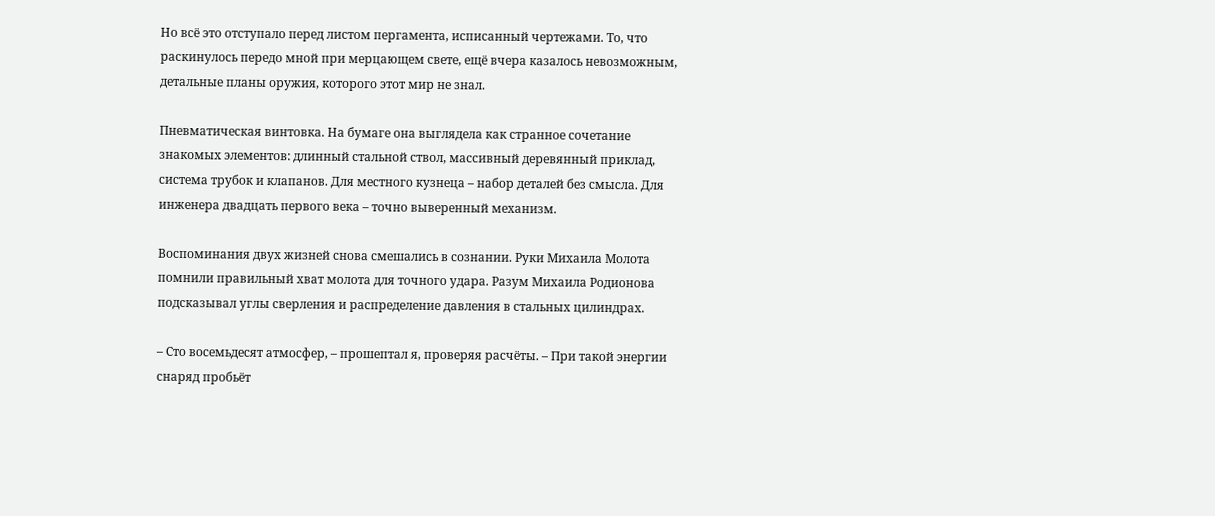Но всё это отступало перед листом пергамента, исписанный чертежами. То, что раскинулось передо мной при мерцающем свете, ещё вчера казалось невозможным, детальные планы оружия, которого этот мир не знал.

Пневматическая винтовка. На бумаге она выглядела как странное сочетание знакомых элементов: длинный стальной ствол, массивный деревянный приклад, система трубок и клапанов. Для местного кузнеца – набор деталей без смысла. Для инженера двадцать первого века – точно выверенный механизм.

Воспоминания двух жизней снова смешались в сознании. Руки Михаила Молота помнили правильный хват молота для точного удара. Разум Михаила Родионова подсказывал углы сверления и распределение давления в стальных цилиндрах.

– Сто восемьдесят атмосфер, – прошептал я, проверяя расчёты. – При такой энергии снаряд пробьёт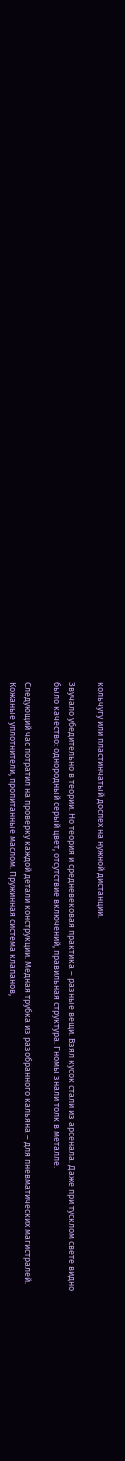кольчугу или пластинчатый доспех на нужной дистанции.

Звучало убедительно в теории. Но теория и средневековая практика – разные вещи. Взял кусок стали из арсенала. Даже при тусклом свете видно было качество: однородный серый цвет, отсутствие включений, правильная структура. Гномы знали толк в металле.

Следующий час потратил на проверку каждой детали конструкции. Медная трубка из разобранного кальяна – для пневматических магистралей. Кожаные уплотнители, пропитанные маслом. Пружинная система клапанов,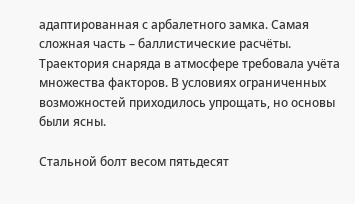адаптированная с арбалетного замка. Самая сложная часть – баллистические расчёты. Траектория снаряда в атмосфере требовала учёта множества факторов. В условиях ограниченных возможностей приходилось упрощать, но основы были ясны.

Стальной болт весом пятьдесят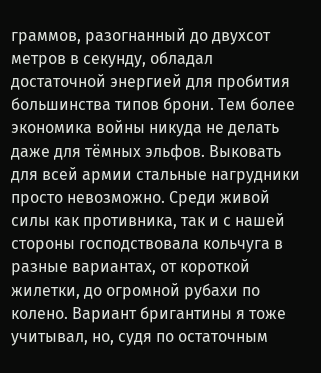граммов, разогнанный до двухсот метров в секунду, обладал достаточной энергией для пробития большинства типов брони. Тем более экономика войны никуда не делать даже для тёмных эльфов. Выковать для всей армии стальные нагрудники просто невозможно. Среди живой силы как противника, так и с нашей стороны господствовала кольчуга в разные вариантах, от короткой жилетки, до огромной рубахи по колено. Вариант бригантины я тоже учитывал, но, судя по остаточным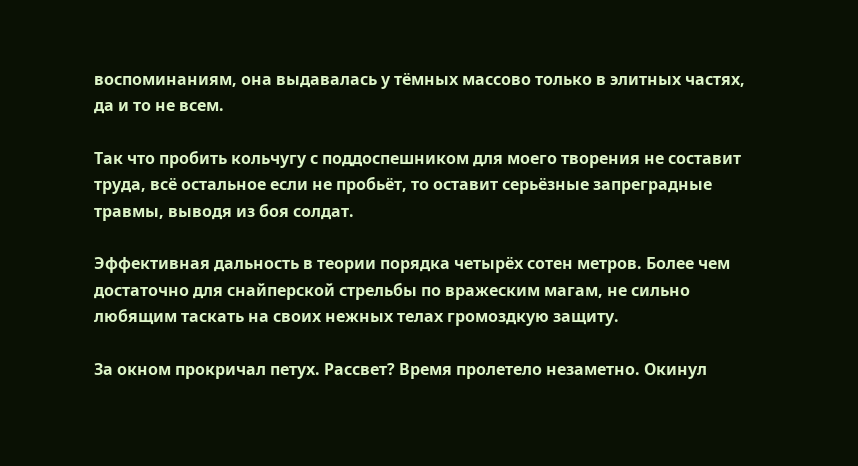воспоминаниям, она выдавалась у тёмных массово только в элитных частях, да и то не всем.

Так что пробить кольчугу с поддоспешником для моего творения не составит труда, всё остальное если не пробьёт, то оставит серьёзные запреградные травмы, выводя из боя солдат.

Эффективная дальность в теории порядка четырёх сотен метров. Более чем достаточно для снайперской стрельбы по вражеским магам, не сильно любящим таскать на своих нежных телах громоздкую защиту.

За окном прокричал петух. Рассвет? Время пролетело незаметно. Окинул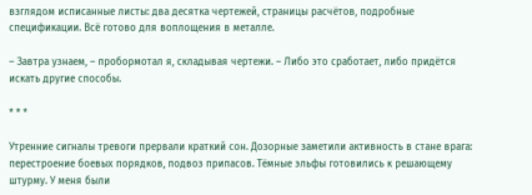взглядом исписанные листы: два десятка чертежей, страницы расчётов, подробные спецификации. Всё готово для воплощения в металле.

– Завтра узнаем, – пробормотал я, складывая чертежи. – Либо это сработает, либо придётся искать другие способы.

* * *

Утренние сигналы тревоги прервали краткий сон. Дозорные заметили активность в стане врага: перестроение боевых порядков, подвоз припасов. Тёмные эльфы готовились к решающему штурму. У меня были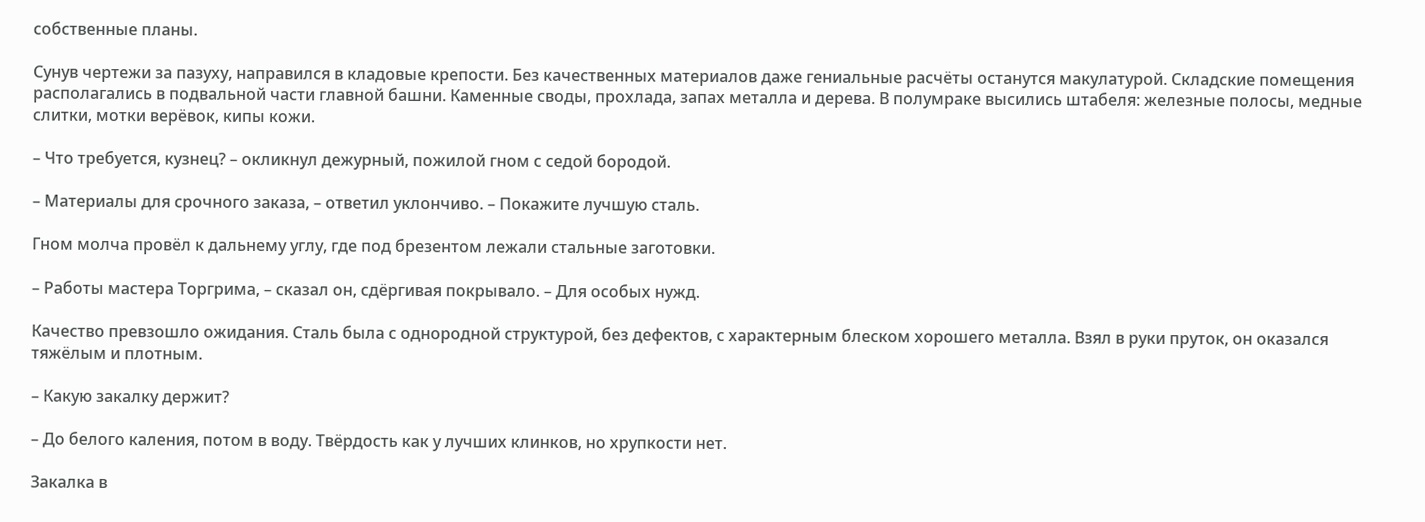собственные планы.

Сунув чертежи за пазуху, направился в кладовые крепости. Без качественных материалов даже гениальные расчёты останутся макулатурой. Складские помещения располагались в подвальной части главной башни. Каменные своды, прохлада, запах металла и дерева. В полумраке высились штабеля: железные полосы, медные слитки, мотки верёвок, кипы кожи.

– Что требуется, кузнец? – окликнул дежурный, пожилой гном с седой бородой.

– Материалы для срочного заказа, – ответил уклончиво. – Покажите лучшую сталь.

Гном молча провёл к дальнему углу, где под брезентом лежали стальные заготовки.

– Работы мастера Торгрима, – сказал он, сдёргивая покрывало. – Для особых нужд.

Качество превзошло ожидания. Сталь была с однородной структурой, без дефектов, с характерным блеском хорошего металла. Взял в руки пруток, он оказался тяжёлым и плотным.

– Какую закалку держит?

– До белого каления, потом в воду. Твёрдость как у лучших клинков, но хрупкости нет.

Закалка в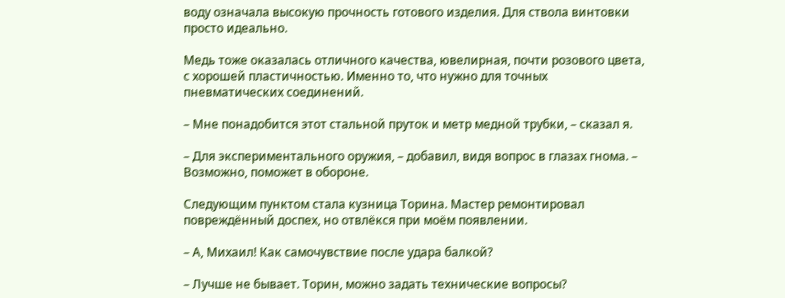воду означала высокую прочность готового изделия. Для ствола винтовки просто идеально.

Медь тоже оказалась отличного качества, ювелирная, почти розового цвета, с хорошей пластичностью. Именно то, что нужно для точных пневматических соединений.

– Мне понадобится этот стальной пруток и метр медной трубки, – сказал я.

– Для экспериментального оружия, – добавил, видя вопрос в глазах гнома. – Возможно, поможет в обороне.

Следующим пунктом стала кузница Торина. Мастер ремонтировал повреждённый доспех, но отвлёкся при моём появлении.

– А, Михаил! Как самочувствие после удара балкой?

– Лучше не бывает. Торин, можно задать технические вопросы?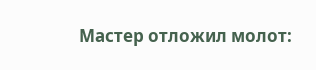Мастер отложил молот: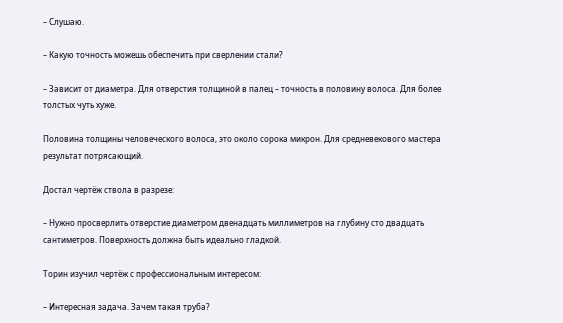– Слушаю.

– Какую точность можешь обеспечить при сверлении стали?

– Зависит от диаметра. Для отверстия толщиной в палец – точность в половину волоса. Для более толстых чуть хуже.

Половина толщины человеческого волоса, это около сорока микрон. Для средневекового мастера результат потрясающий.

Достал чертёж ствола в разрезе:

– Нужно просверлить отверстие диаметром двенадцать миллиметров на глубину сто двадцать сантиметров. Поверхность должна быть идеально гладкой.

Торин изучил чертёж с профессиональным интересом:

– Интересная задача. Зачем такая труба?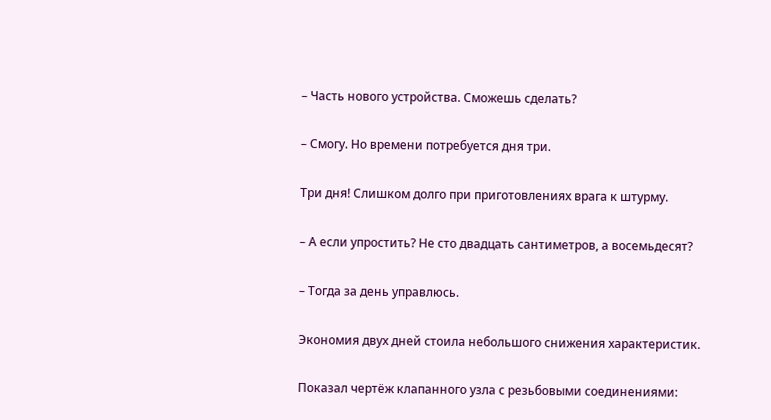– Часть нового устройства. Сможешь сделать?

– Смогу. Но времени потребуется дня три.

Три дня! Слишком долго при приготовлениях врага к штурму.

– А если упростить? Не сто двадцать сантиметров, а восемьдесят?

– Тогда за день управлюсь.

Экономия двух дней стоила небольшого снижения характеристик.

Показал чертёж клапанного узла с резьбовыми соединениями: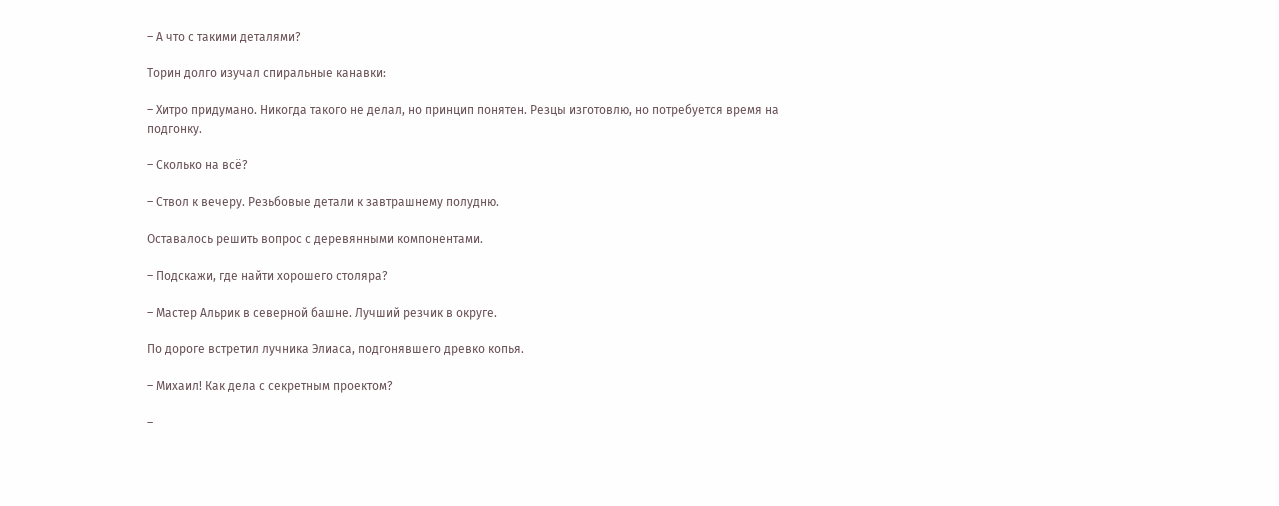– А что с такими деталями?

Торин долго изучал спиральные канавки:

– Хитро придумано. Никогда такого не делал, но принцип понятен. Резцы изготовлю, но потребуется время на подгонку.

– Сколько на всё?

– Ствол к вечеру. Резьбовые детали к завтрашнему полудню.

Оставалось решить вопрос с деревянными компонентами.

– Подскажи, где найти хорошего столяра?

– Мастер Альрик в северной башне. Лучший резчик в округе.

По дороге встретил лучника Элиаса, подгонявшего древко копья.

– Михаил! Как дела с секретным проектом?

–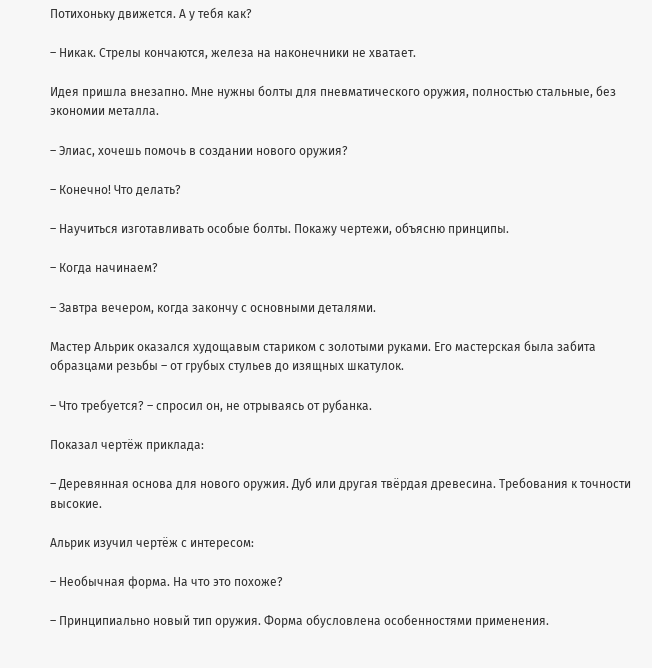Потихоньку движется. А у тебя как?

– Никак. Стрелы кончаются, железа на наконечники не хватает.

Идея пришла внезапно. Мне нужны болты для пневматического оружия, полностью стальные, без экономии металла.

– Элиас, хочешь помочь в создании нового оружия?

– Конечно! Что делать?

– Научиться изготавливать особые болты. Покажу чертежи, объясню принципы.

– Когда начинаем?

– Завтра вечером, когда закончу с основными деталями.

Мастер Альрик оказался худощавым стариком с золотыми руками. Его мастерская была забита образцами резьбы – от грубых стульев до изящных шкатулок.

– Что требуется? – спросил он, не отрываясь от рубанка.

Показал чертёж приклада:

– Деревянная основа для нового оружия. Дуб или другая твёрдая древесина. Требования к точности высокие.

Альрик изучил чертёж с интересом:

– Необычная форма. На что это похоже?

– Принципиально новый тип оружия. Форма обусловлена особенностями применения.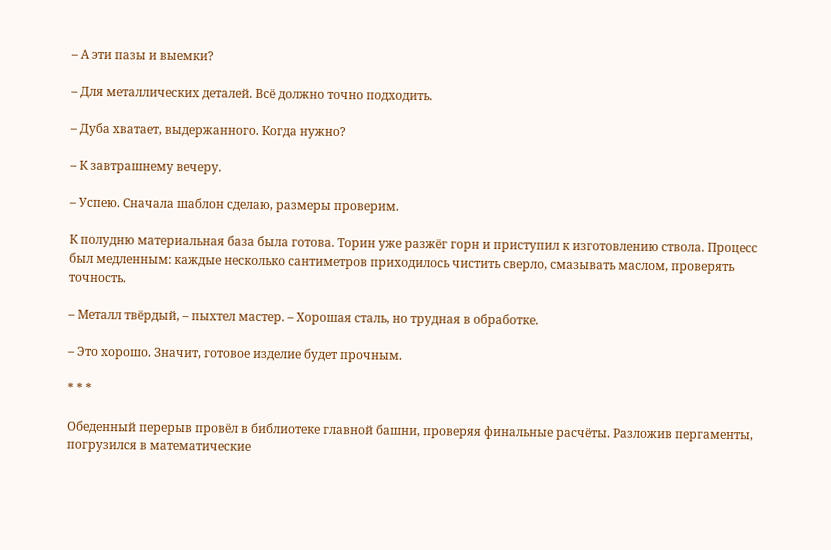– А эти пазы и выемки?

– Для металлических деталей. Всё должно точно подходить.

– Дуба хватает, выдержанного. Когда нужно?

– К завтрашнему вечеру.

– Успею. Сначала шаблон сделаю, размеры проверим.

К полудню материальная база была готова. Торин уже разжёг горн и приступил к изготовлению ствола. Процесс был медленным: каждые несколько сантиметров приходилось чистить сверло, смазывать маслом, проверять точность.

– Металл твёрдый, – пыхтел мастер. – Хорошая сталь, но трудная в обработке.

– Это хорошо. Значит, готовое изделие будет прочным.

* * *

Обеденный перерыв провёл в библиотеке главной башни, проверяя финальные расчёты. Разложив пергаменты, погрузился в математические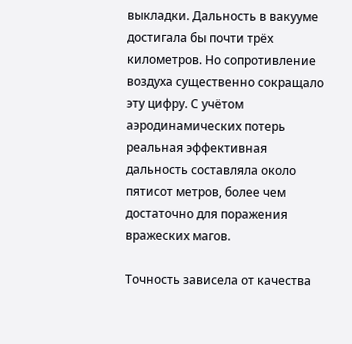выкладки. Дальность в вакууме достигала бы почти трёх километров. Но сопротивление воздуха существенно сокращало эту цифру. С учётом аэродинамических потерь реальная эффективная дальность составляла около пятисот метров, более чем достаточно для поражения вражеских магов.

Точность зависела от качества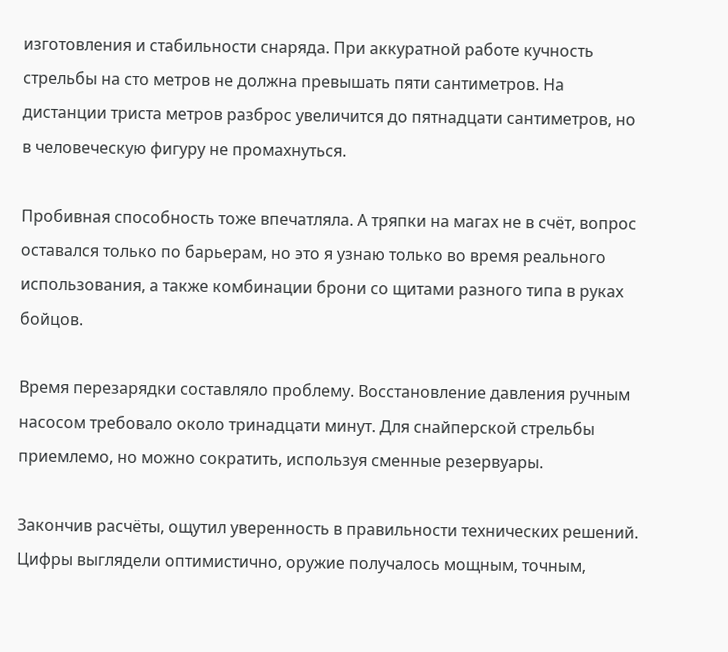изготовления и стабильности снаряда. При аккуратной работе кучность стрельбы на сто метров не должна превышать пяти сантиметров. На дистанции триста метров разброс увеличится до пятнадцати сантиметров, но в человеческую фигуру не промахнуться.

Пробивная способность тоже впечатляла. А тряпки на магах не в счёт, вопрос оставался только по барьерам, но это я узнаю только во время реального использования, а также комбинации брони со щитами разного типа в руках бойцов.

Время перезарядки составляло проблему. Восстановление давления ручным насосом требовало около тринадцати минут. Для снайперской стрельбы приемлемо, но можно сократить, используя сменные резервуары.

Закончив расчёты, ощутил уверенность в правильности технических решений. Цифры выглядели оптимистично, оружие получалось мощным, точным,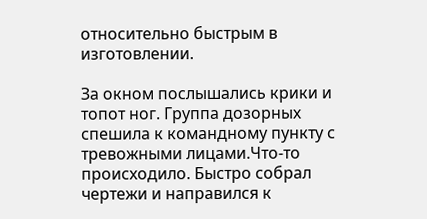относительно быстрым в изготовлении.

За окном послышались крики и топот ног. Группа дозорных спешила к командному пункту с тревожными лицами.Что-то происходило. Быстро собрал чертежи и направился к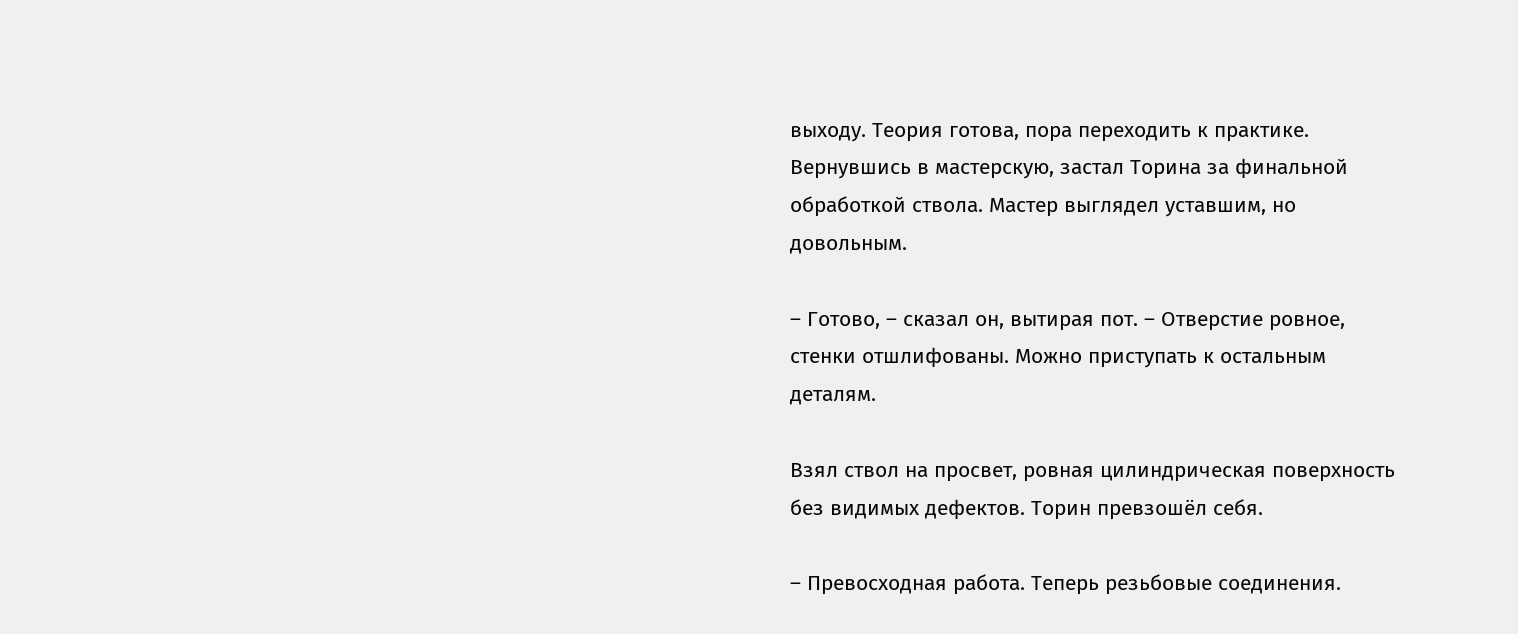выходу. Теория готова, пора переходить к практике. Вернувшись в мастерскую, застал Торина за финальной обработкой ствола. Мастер выглядел уставшим, но довольным.

– Готово, – сказал он, вытирая пот. – Отверстие ровное, стенки отшлифованы. Можно приступать к остальным деталям.

Взял ствол на просвет, ровная цилиндрическая поверхность без видимых дефектов. Торин превзошёл себя.

– Превосходная работа. Теперь резьбовые соединения.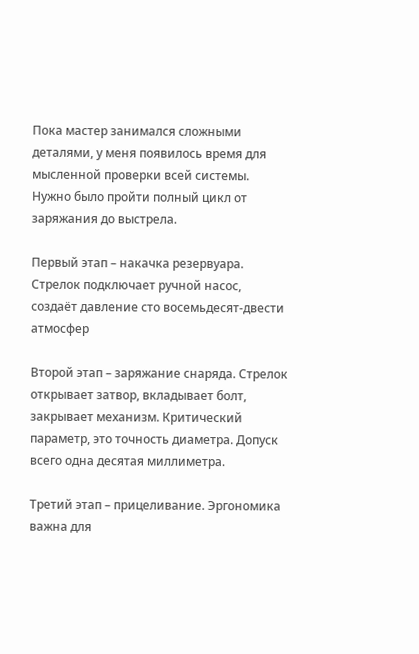Пока мастер занимался сложными деталями, у меня появилось время для мысленной проверки всей системы. Нужно было пройти полный цикл от заряжания до выстрела.

Первый этап – накачка резервуара. Стрелок подключает ручной насос, создаёт давление сто восемьдесят-двести атмосфер

Второй этап – заряжание снаряда. Стрелок открывает затвор, вкладывает болт, закрывает механизм. Критический параметр, это точность диаметра. Допуск всего одна десятая миллиметра.

Третий этап – прицеливание. Эргономика важна для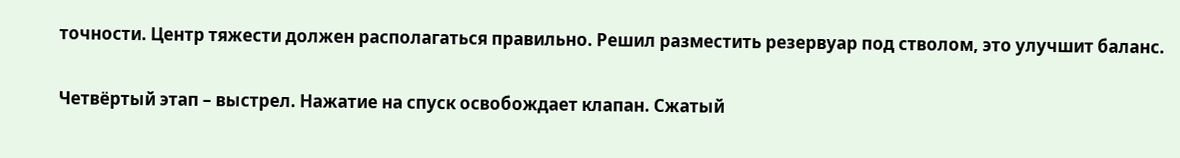точности. Центр тяжести должен располагаться правильно. Решил разместить резервуар под стволом, это улучшит баланс.

Четвёртый этап – выстрел. Нажатие на спуск освобождает клапан. Сжатый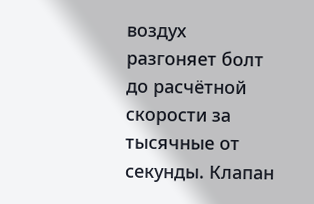воздух разгоняет болт до расчётной скорости за тысячные от секунды. Клапан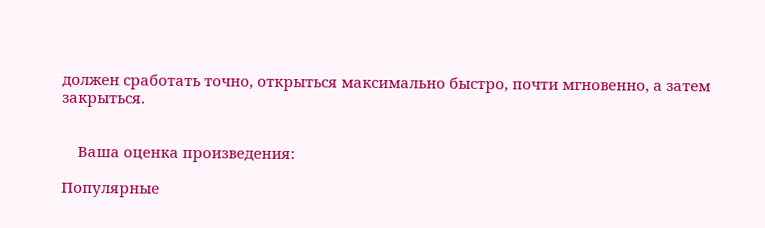должен сработать точно, открыться максимально быстро, почти мгновенно, а затем закрыться.


    Ваша оценка произведения:

Популярные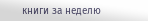книги за неделю